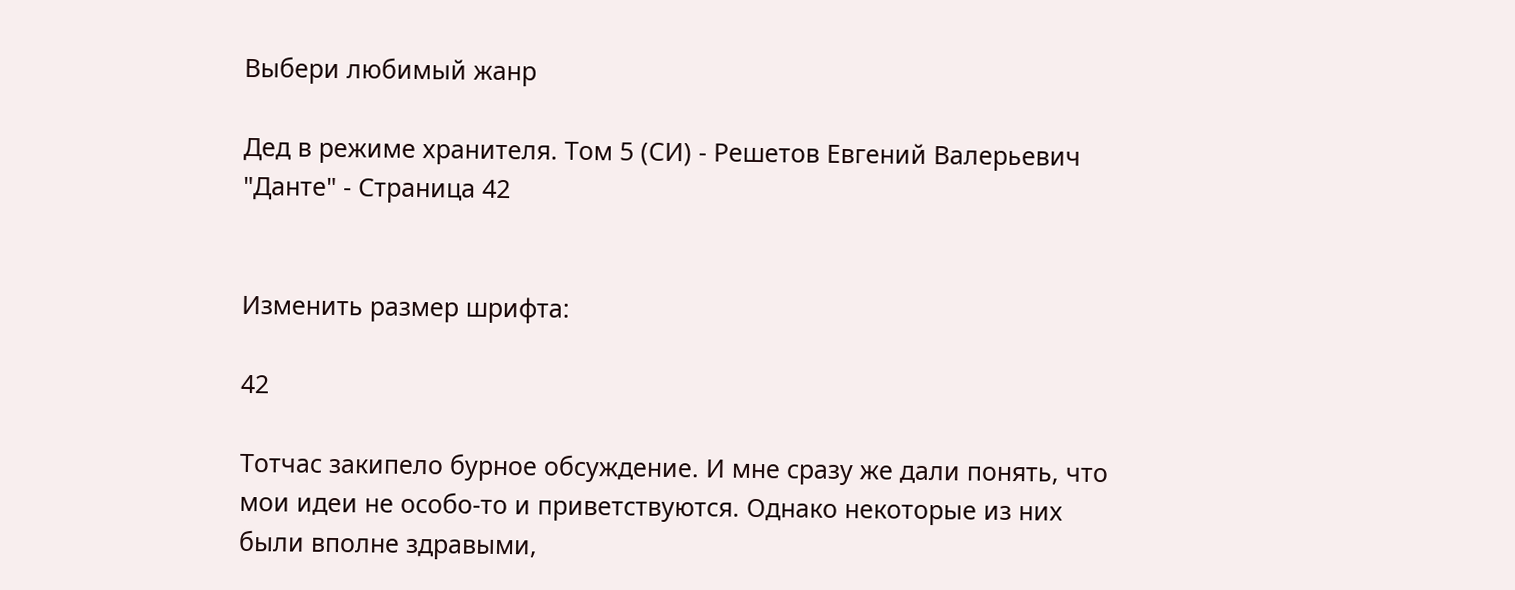Выбери любимый жанр

Дед в режиме хранителя. Том 5 (СИ) - Решетов Евгений Валерьевич "Данте" - Страница 42


Изменить размер шрифта:

42

Тотчас закипело бурное обсуждение. И мне сразу же дали понять, что мои идеи не особо-то и приветствуются. Однако некоторые из них были вполне здравыми,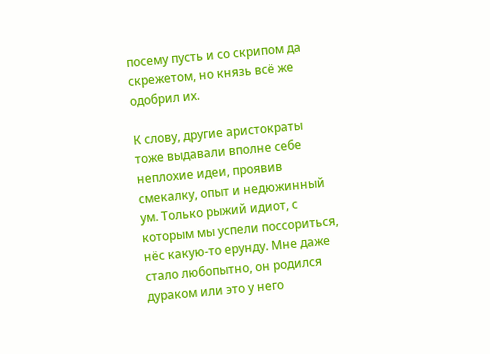посему пусть и со скрипом да скрежетом, но князь всё же одобрил их.

К слову, другие аристократы тоже выдавали вполне себе неплохие идеи, проявив смекалку, опыт и недюжинный ум. Только рыжий идиот, с которым мы успели поссориться, нёс какую-то ерунду. Мне даже стало любопытно, он родился дураком или это у него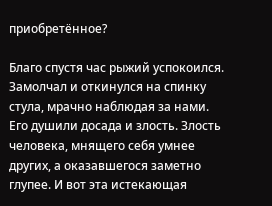приобретённое?

Благо спустя час рыжий успокоился. Замолчал и откинулся на спинку стула, мрачно наблюдая за нами. Его душили досада и злость. Злость человека, мнящего себя умнее других, а оказавшегося заметно глупее. И вот эта истекающая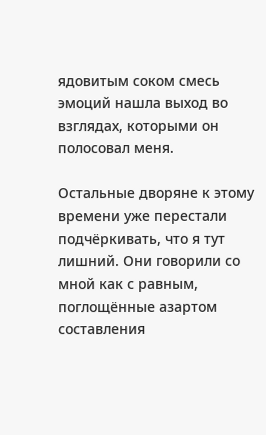ядовитым соком смесь эмоций нашла выход во взглядах, которыми он полосовал меня.

Остальные дворяне к этому времени уже перестали подчёркивать, что я тут лишний. Они говорили со мной как с равным, поглощённые азартом составления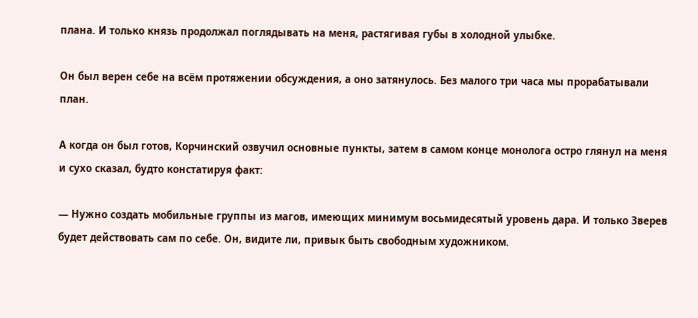плана. И только князь продолжал поглядывать на меня, растягивая губы в холодной улыбке.

Он был верен себе на всём протяжении обсуждения, а оно затянулось. Без малого три часа мы прорабатывали план.

А когда он был готов, Корчинский озвучил основные пункты, затем в самом конце монолога остро глянул на меня и сухо сказал, будто констатируя факт:

— Нужно создать мобильные группы из магов, имеющих минимум восьмидесятый уровень дара. И только Зверев будет действовать сам по себе. Он, видите ли, привык быть свободным художником.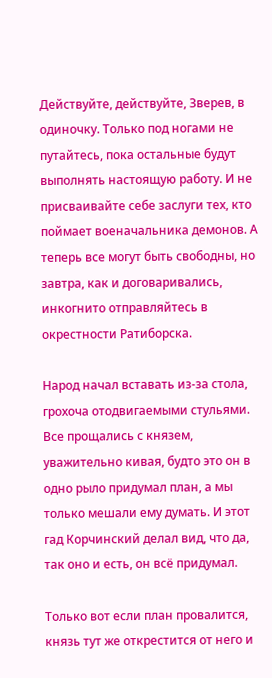Действуйте, действуйте, Зверев, в одиночку. Только под ногами не путайтесь, пока остальные будут выполнять настоящую работу. И не присваивайте себе заслуги тех, кто поймает военачальника демонов. А теперь все могут быть свободны, но завтра, как и договаривались, инкогнито отправляйтесь в окрестности Ратиборска.

Народ начал вставать из-за стола, грохоча отодвигаемыми стульями. Все прощались с князем, уважительно кивая, будто это он в одно рыло придумал план, а мы только мешали ему думать. И этот гад Корчинский делал вид, что да, так оно и есть, он всё придумал.

Только вот если план провалится, князь тут же открестится от него и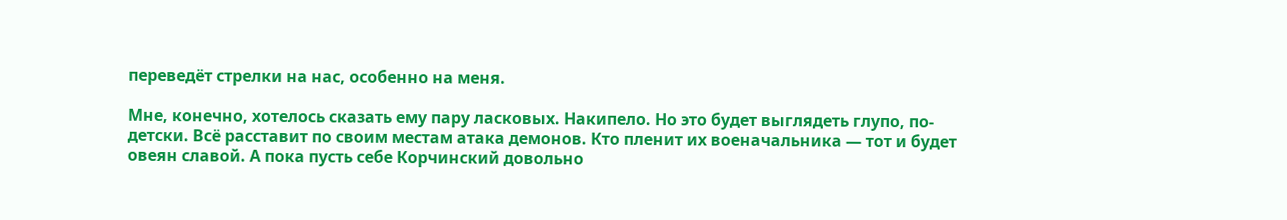переведёт стрелки на нас, особенно на меня.

Мне, конечно, хотелось сказать ему пару ласковых. Накипело. Но это будет выглядеть глупо, по-детски. Всё расставит по своим местам атака демонов. Кто пленит их военачальника — тот и будет овеян славой. А пока пусть себе Корчинский довольно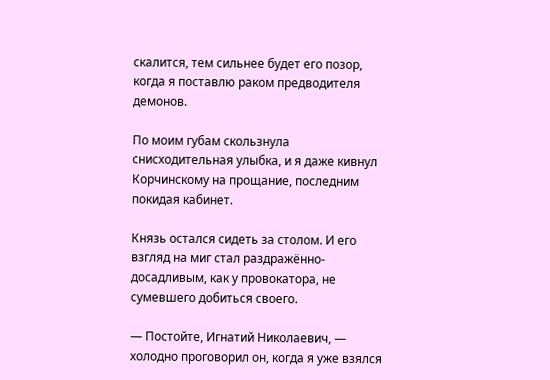скалится, тем сильнее будет его позор, когда я поставлю раком предводителя демонов.

По моим губам скользнула снисходительная улыбка, и я даже кивнул Корчинскому на прощание, последним покидая кабинет.

Князь остался сидеть за столом. И его взгляд на миг стал раздражённо-досадливым, как у провокатора, не сумевшего добиться своего.

— Постойте, Игнатий Николаевич, — холодно проговорил он, когда я уже взялся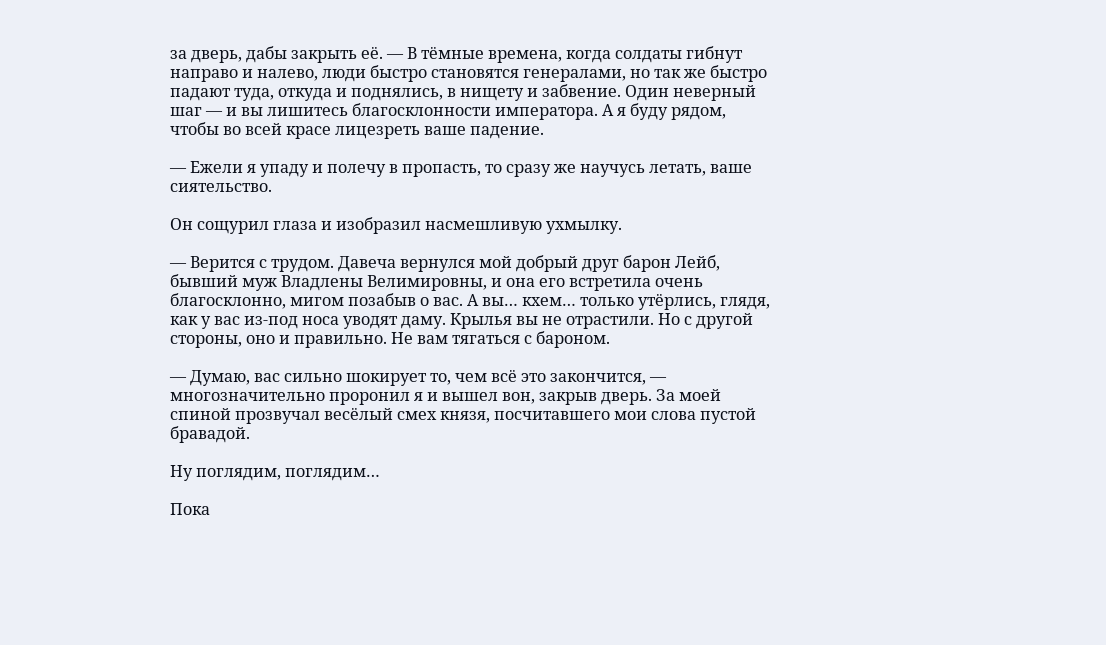за дверь, дабы закрыть её. — В тёмные времена, когда солдаты гибнут направо и налево, люди быстро становятся генералами, но так же быстро падают туда, откуда и поднялись, в нищету и забвение. Один неверный шаг — и вы лишитесь благосклонности императора. А я буду рядом, чтобы во всей красе лицезреть ваше падение.

— Ежели я упаду и полечу в пропасть, то сразу же научусь летать, ваше сиятельство.

Он сощурил глаза и изобразил насмешливую ухмылку.

— Верится с трудом. Давеча вернулся мой добрый друг барон Лейб, бывший муж Владлены Велимировны, и она его встретила очень благосклонно, мигом позабыв о вас. А вы… кхем… только утёрлись, глядя, как у вас из-под носа уводят даму. Крылья вы не отрастили. Но с другой стороны, оно и правильно. Не вам тягаться с бароном.

— Думаю, вас сильно шокирует то, чем всё это закончится, — многозначительно проронил я и вышел вон, закрыв дверь. За моей спиной прозвучал весёлый смех князя, посчитавшего мои слова пустой бравадой.

Ну поглядим, поглядим…

Пока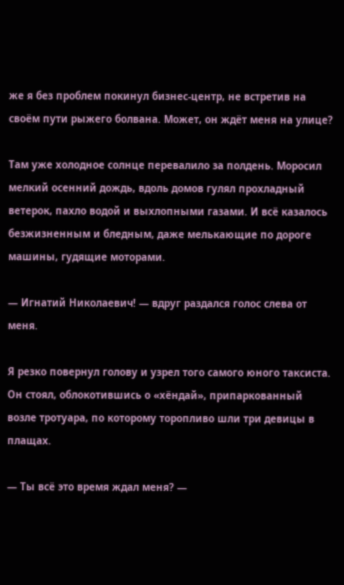же я без проблем покинул бизнес-центр, не встретив на своём пути рыжего болвана. Может, он ждёт меня на улице?

Там уже холодное солнце перевалило за полдень. Моросил мелкий осенний дождь, вдоль домов гулял прохладный ветерок, пахло водой и выхлопными газами. И всё казалось безжизненным и бледным, даже мелькающие по дороге машины, гудящие моторами.

— Игнатий Николаевич! — вдруг раздался голос слева от меня.

Я резко повернул голову и узрел того самого юного таксиста. Он стоял, облокотившись о «хёндай», припаркованный возле тротуара, по которому торопливо шли три девицы в плащах.

— Ты всё это время ждал меня? —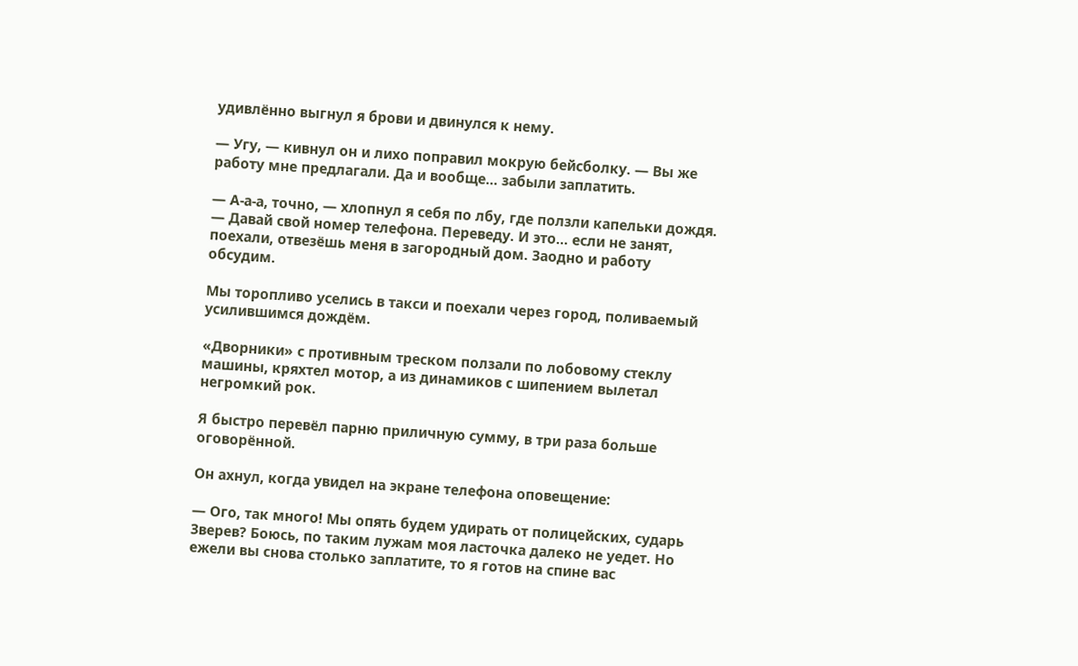удивлённо выгнул я брови и двинулся к нему.

— Угу, — кивнул он и лихо поправил мокрую бейсболку. — Вы же работу мне предлагали. Да и вообще… забыли заплатить.

— А-а-а, точно, — хлопнул я себя по лбу, где ползли капельки дождя. — Давай свой номер телефона. Переведу. И это… если не занят, поехали, отвезёшь меня в загородный дом. Заодно и работу обсудим.

Мы торопливо уселись в такси и поехали через город, поливаемый усилившимся дождём.

«Дворники» с противным треском ползали по лобовому стеклу машины, кряхтел мотор, а из динамиков с шипением вылетал негромкий рок.

Я быстро перевёл парню приличную сумму, в три раза больше оговорённой.

Он ахнул, когда увидел на экране телефона оповещение:

— Ого, так много! Мы опять будем удирать от полицейских, сударь Зверев? Боюсь, по таким лужам моя ласточка далеко не уедет. Но ежели вы снова столько заплатите, то я готов на спине вас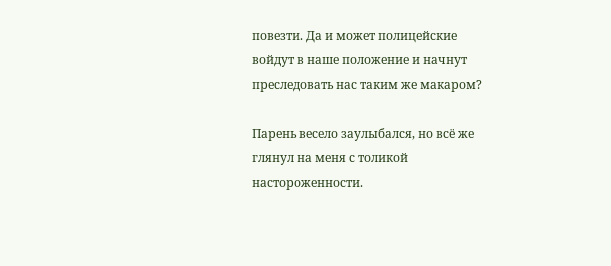повезти. Да и может полицейские войдут в наше положение и начнут преследовать нас таким же макаром?

Парень весело заулыбался, но всё же глянул на меня с толикой настороженности.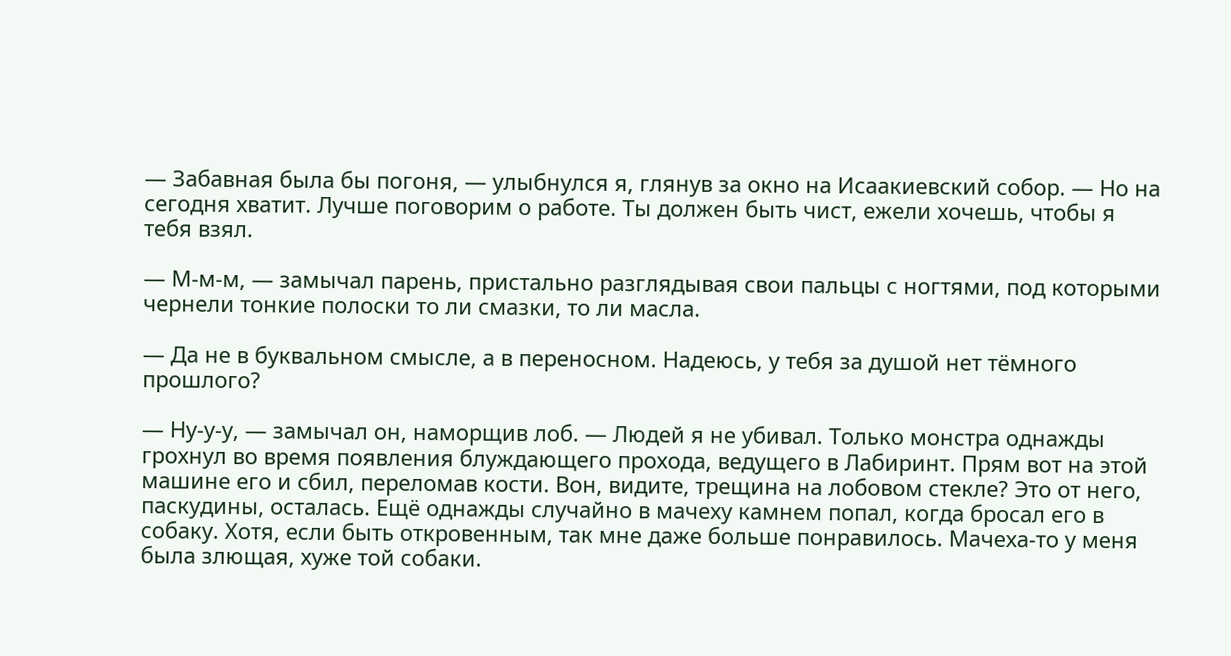— Забавная была бы погоня, — улыбнулся я, глянув за окно на Исаакиевский собор. — Но на сегодня хватит. Лучше поговорим о работе. Ты должен быть чист, ежели хочешь, чтобы я тебя взял.

— М-м-м, — замычал парень, пристально разглядывая свои пальцы с ногтями, под которыми чернели тонкие полоски то ли смазки, то ли масла.

— Да не в буквальном смысле, а в переносном. Надеюсь, у тебя за душой нет тёмного прошлого?

— Ну-у-у, — замычал он, наморщив лоб. — Людей я не убивал. Только монстра однажды грохнул во время появления блуждающего прохода, ведущего в Лабиринт. Прям вот на этой машине его и сбил, переломав кости. Вон, видите, трещина на лобовом стекле? Это от него, паскудины, осталась. Ещё однажды случайно в мачеху камнем попал, когда бросал его в собаку. Хотя, если быть откровенным, так мне даже больше понравилось. Мачеха-то у меня была злющая, хуже той собаки.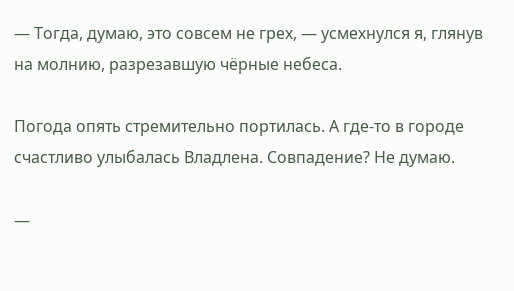— Тогда, думаю, это совсем не грех, — усмехнулся я, глянув на молнию, разрезавшую чёрные небеса.

Погода опять стремительно портилась. А где-то в городе счастливо улыбалась Владлена. Совпадение? Не думаю.

—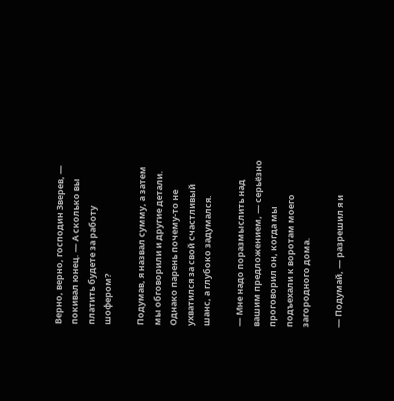Верно, верно, господин Зверев, — покивал юнец. — А сколько вы платить будете за работу шофером?

Подумав, я назвал сумму, а затем мы обговорили и другие детали. Однако парень почему-то не ухватился за свой счастливый шанс, а глубоко задумался.

— Мне надо поразмыслить над вашим предложением, — серьёзно проговорил он, когда мы подъехали к воротам моего загородного дома.

— Подумай, — разрешил я и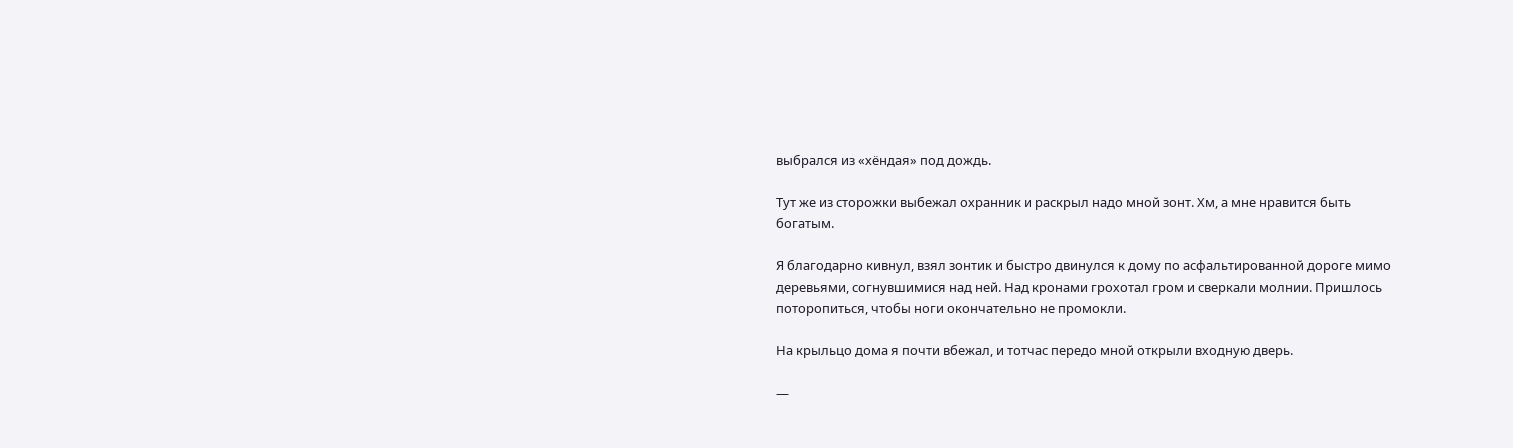выбрался из «хёндая» под дождь.

Тут же из сторожки выбежал охранник и раскрыл надо мной зонт. Хм, а мне нравится быть богатым.

Я благодарно кивнул, взял зонтик и быстро двинулся к дому по асфальтированной дороге мимо деревьями, согнувшимися над ней. Над кронами грохотал гром и сверкали молнии. Пришлось поторопиться, чтобы ноги окончательно не промокли.

На крыльцо дома я почти вбежал, и тотчас передо мной открыли входную дверь.

—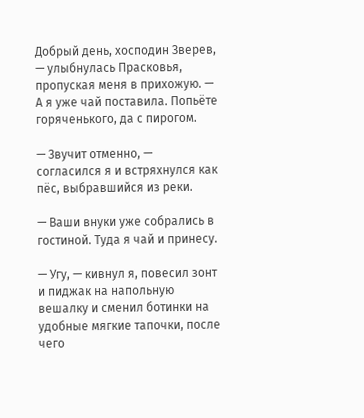Добрый день, хосподин Зверев, — улыбнулась Прасковья, пропуская меня в прихожую. — А я уже чай поставила. Попьёте горяченького, да с пирогом.

— Звучит отменно, — согласился я и встряхнулся как пёс, выбравшийся из реки.

— Ваши внуки уже собрались в гостиной. Туда я чай и принесу.

— Угу, — кивнул я, повесил зонт и пиджак на напольную вешалку и сменил ботинки на удобные мягкие тапочки, после чего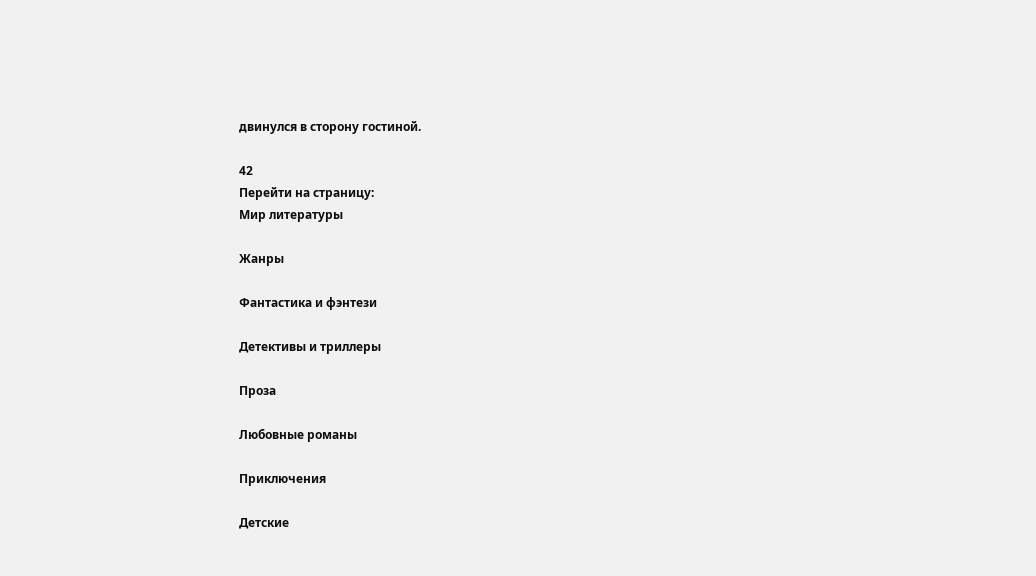двинулся в сторону гостиной.

42
Перейти на страницу:
Мир литературы

Жанры

Фантастика и фэнтези

Детективы и триллеры

Проза

Любовные романы

Приключения

Детские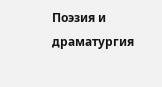Поэзия и драматургия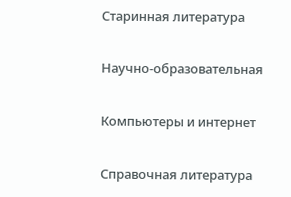Старинная литература

Научно-образовательная

Компьютеры и интернет

Справочная литература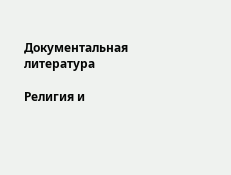Документальная литература

Религия и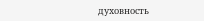духовность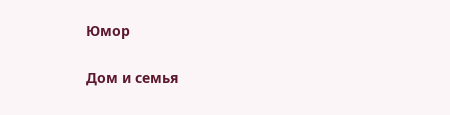Юмор

Дом и семья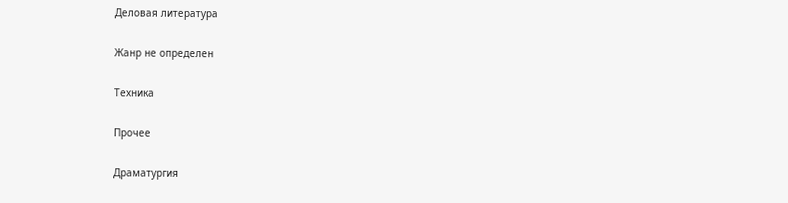Деловая литература

Жанр не определен

Техника

Прочее

Драматургия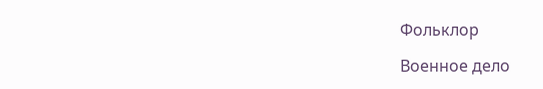Фольклор

Военное дело